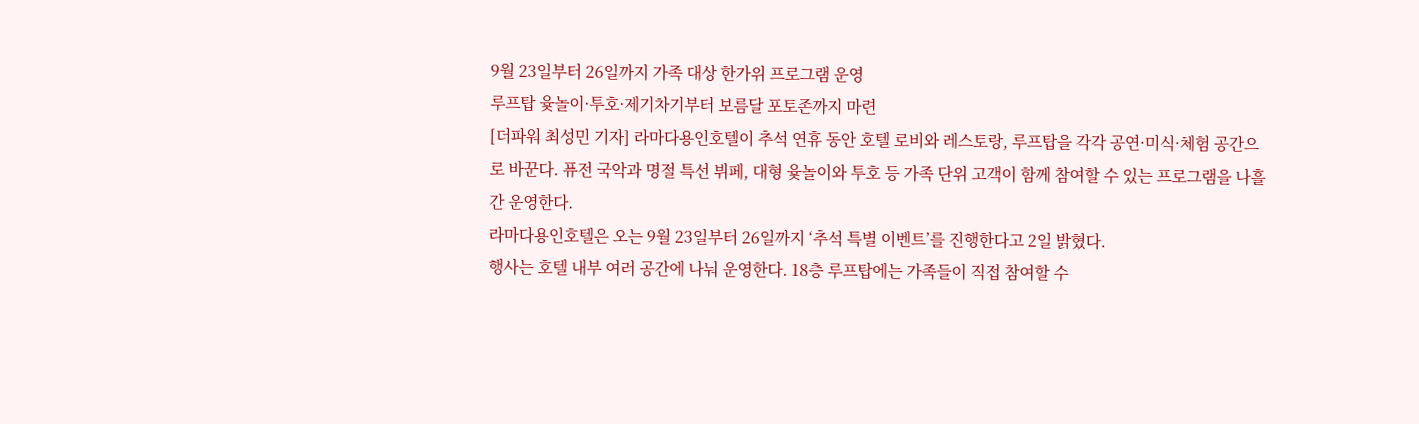9월 23일부터 26일까지 가족 대상 한가위 프로그램 운영
루프탑 윷놀이·투호·제기차기부터 보름달 포토존까지 마련
[더파워 최성민 기자] 라마다용인호텔이 추석 연휴 동안 호텔 로비와 레스토랑, 루프탑을 각각 공연·미식·체험 공간으로 바꾼다. 퓨전 국악과 명절 특선 뷔페, 대형 윷놀이와 투호 등 가족 단위 고객이 함께 참여할 수 있는 프로그램을 나흘간 운영한다.
라마다용인호텔은 오는 9월 23일부터 26일까지 ‘추석 특별 이벤트’를 진행한다고 2일 밝혔다.
행사는 호텔 내부 여러 공간에 나눠 운영한다. 18층 루프탑에는 가족들이 직접 참여할 수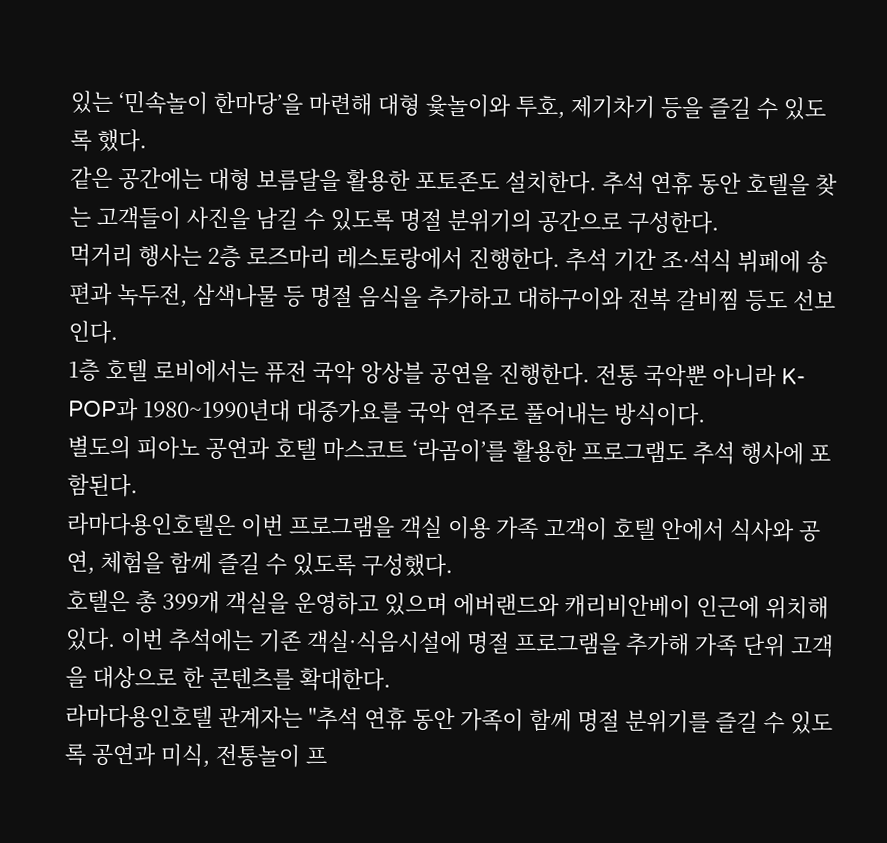있는 ‘민속놀이 한마당’을 마련해 대형 윷놀이와 투호, 제기차기 등을 즐길 수 있도록 했다.
같은 공간에는 대형 보름달을 활용한 포토존도 설치한다. 추석 연휴 동안 호텔을 찾는 고객들이 사진을 남길 수 있도록 명절 분위기의 공간으로 구성한다.
먹거리 행사는 2층 로즈마리 레스토랑에서 진행한다. 추석 기간 조·석식 뷔페에 송편과 녹두전, 삼색나물 등 명절 음식을 추가하고 대하구이와 전복 갈비찜 등도 선보인다.
1층 호텔 로비에서는 퓨전 국악 앙상블 공연을 진행한다. 전통 국악뿐 아니라 K-POP과 1980~1990년대 대중가요를 국악 연주로 풀어내는 방식이다.
별도의 피아노 공연과 호텔 마스코트 ‘라곰이’를 활용한 프로그램도 추석 행사에 포함된다.
라마다용인호텔은 이번 프로그램을 객실 이용 가족 고객이 호텔 안에서 식사와 공연, 체험을 함께 즐길 수 있도록 구성했다.
호텔은 총 399개 객실을 운영하고 있으며 에버랜드와 캐리비안베이 인근에 위치해 있다. 이번 추석에는 기존 객실·식음시설에 명절 프로그램을 추가해 가족 단위 고객을 대상으로 한 콘텐츠를 확대한다.
라마다용인호텔 관계자는 "추석 연휴 동안 가족이 함께 명절 분위기를 즐길 수 있도록 공연과 미식, 전통놀이 프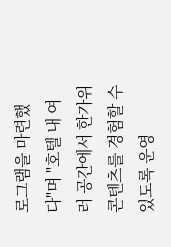로그램을 마련했다"며 "호텔 내 여러 공간에서 한가위 콘텐츠를 경험할 수 있도록 운영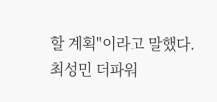할 계획"이라고 말했다.
최성민 더파워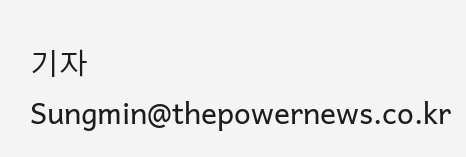기자 Sungmin@thepowernews.co.kr